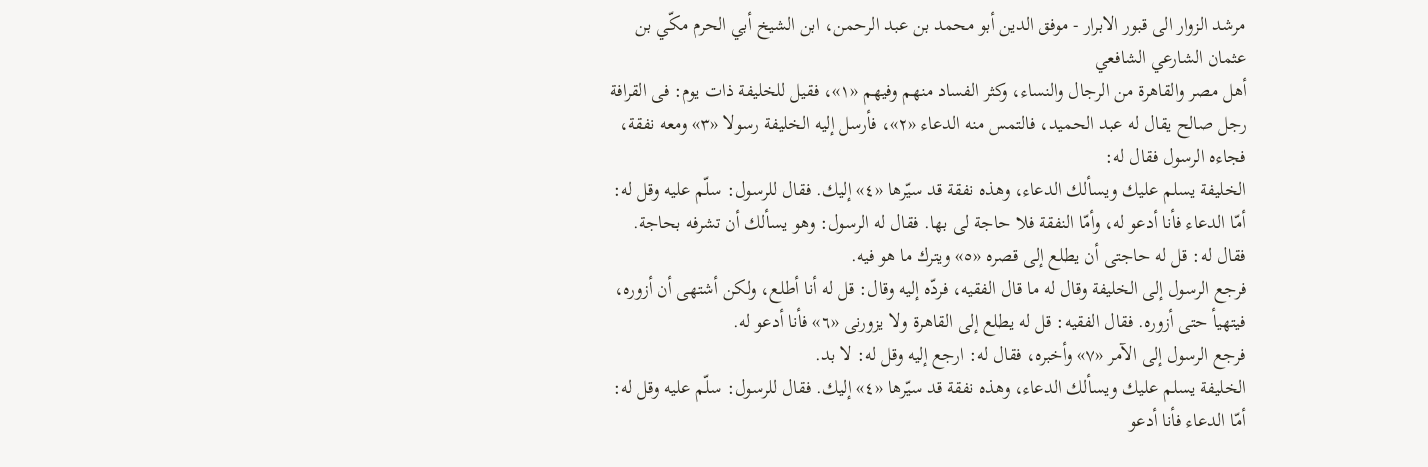مرشد الزوار الى قبور الابرار - موفق الدين أبو محمد بن عبد الرحمن، ابن الشيخ أبي الحرم مكّي بن عثمان الشارعي الشافعي
أهل مصر والقاهرة من الرجال والنساء، وكثر الفساد منهم وفيهم «١»، فقيل للخليفة ذات يوم: فى القرافة رجل صالح يقال له عبد الحميد، فالتمس منه الدعاء «٢»، فأرسل إليه الخليفة رسولا «٣» ومعه نفقة، فجاءه الرسول فقال له:
الخليفة يسلم عليك ويسألك الدعاء، وهذه نفقة قد سيّرها «٤» إليك. فقال للرسول: سلّم عليه وقل له: أمّا الدعاء فأنا أدعو له، وأمّا النفقة فلا حاجة لى بها. فقال له الرسول: وهو يسألك أن تشرفه بحاجة. فقال له: قل له حاجتى أن يطلع إلى قصره «٥» ويترك ما هو فيه.
فرجع الرسول إلى الخليفة وقال له ما قال الفقيه، فردّه إليه وقال: قل له أنا أطلع، ولكن أشتهى أن أزوره، فيتهيأ حتى أزوره. فقال الفقيه: قل له يطلع إلى القاهرة ولا يزورنى «٦» فأنا أدعو له.
فرجع الرسول إلى الآمر «٧» وأخبره، فقال له: ارجع إليه وقل له: لا بد.
الخليفة يسلم عليك ويسألك الدعاء، وهذه نفقة قد سيّرها «٤» إليك. فقال للرسول: سلّم عليه وقل له: أمّا الدعاء فأنا أدعو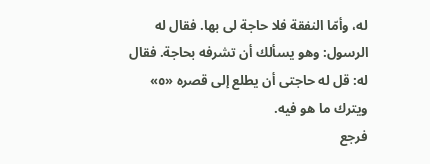له، وأمّا النفقة فلا حاجة لى بها. فقال له الرسول: وهو يسألك أن تشرفه بحاجة. فقال له: قل له حاجتى أن يطلع إلى قصره «٥» ويترك ما هو فيه.
فرجع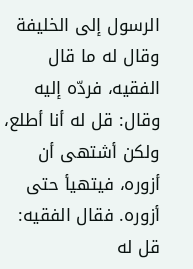الرسول إلى الخليفة وقال له ما قال الفقيه، فردّه إليه وقال: قل له أنا أطلع، ولكن أشتهى أن أزوره، فيتهيأ حتى أزوره. فقال الفقيه: قل له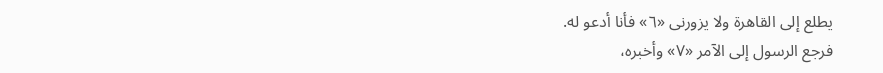يطلع إلى القاهرة ولا يزورنى «٦» فأنا أدعو له.
فرجع الرسول إلى الآمر «٧» وأخبره،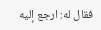فقال له: ارجع إليه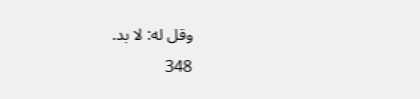وقل له: لا بد.
348